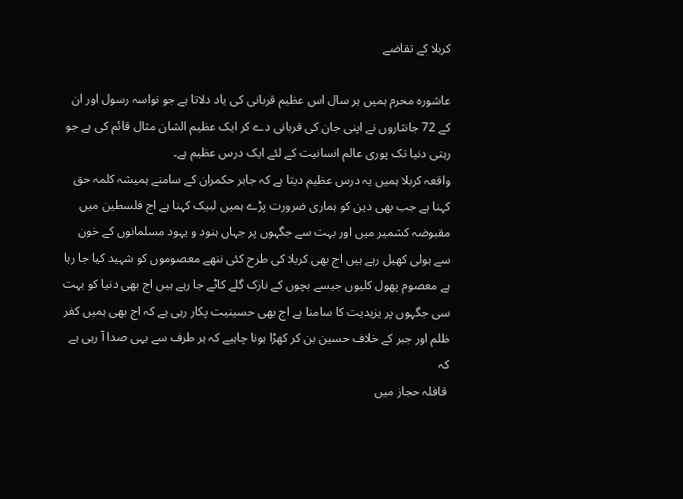کربلا کے تقاضے

عاشورہ محرم ہمیں ہر سال اس عظیم قربانی کی یاد دلاتا ہے جو نواسہ رسول اور ان کے 72 جانثاروں نے اپنی جان کی قربانی دے کر ایک عظیم الشان مثال قائم کی ہے جو رہتی دنیا تک پوری عالم انسانیت کے لئے ایک درس عظیم ہے۔
واقعہ کربلا ہمیں یہ درس عظیم دیتا ہے کہ جابر حکمران کے سامنے ہمیشہ کلمہ حق کہنا ہے جب بھی دین کو ہماری ضرورت پڑے ہمیں لبیک کہنا ہے اج فلسطین میں مقبوضہ کشمیر میں اور بہت سے جگہوں پر جہاں ہنود و یہود مسلمانوں کے خون سے ہولی کھیل رہے ہیں اج بھی کربلا کی طرح کئی ننھے معصوموں کو شہید کیا جا رہا ہے معصوم پھول کلیوں جیسے بچوں کے نازک گلے کاٹے جا رہے ہیں اج بھی دنیا کو بہت سی جگہوں پر یزیدیت کا سامنا ہے اج بھی حسینیت پکار رہی ہے کہ اج بھی ہمیں کفر ظلم اور جبر کے خلاف حسین بن کر کھڑا ہونا چاہیے کہ ہر طرف سے یہی صدا آ رہی ہے کہ
 قافلہ حجاز میں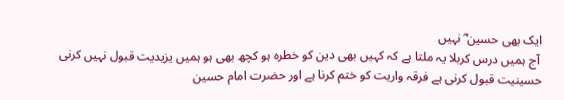ایک بھی حسین ؓ نہیں
 آج ہمیں درس کربلا یہ ملتا ہے کہ کہیں بھی دین کو خطرہ ہو کچھ بھی ہو ہمیں یزیدیت قبول نہیں کرنی حسینیت قبول کرنی ہے فرقہ واریت کو ختم کرنا ہے اور حضرت امام حسین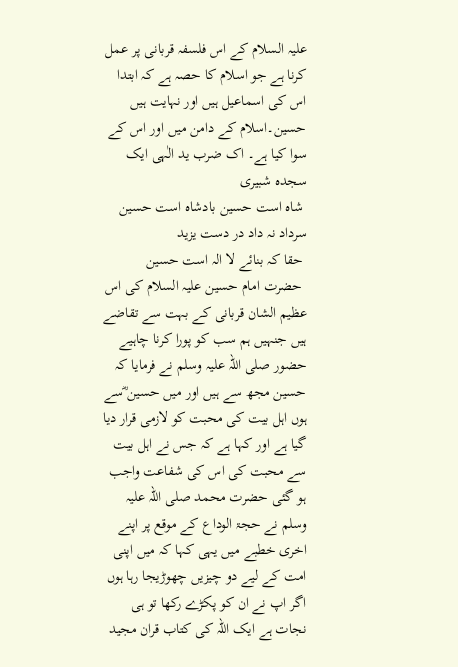علیہ السلام کے اس فلسفہ قربانی پر عمل کرنا ہے جو اسلام کا حصہ ہے کہ ابتدا اس کی اسماعیل ہیں اور نہایت ہیں حسین۔اسلام کے دامن میں اور اس کے سوا کیا ہے۔ اک ضرب ید الٰہی ایک سجدہ شبیری
 شاہ است حسین بادشاہ است حسین
سرداد نہ داد در دست یزید
 حقا کہ بنائے لا الہ است حسین
 حضرت امام حسین علیہ السلام کی اس عظیم الشان قربانی کے بہت سے تقاضے ہیں جنہیں ہم سب کو پورا کرنا چاہیے حضور صلی اللہ علیہ وسلم نے فرمایا کہ حسین مجھ سے ہیں اور میں حسین ؓسے ہوں اہل بیت کی محبت کو لازمی قرار دیا گیا ہے اور کہا ہے کہ جس نے اہل بیت سے محبت کی اس کی شفاعت واجب ہو گئی حضرت محمد صلی اللہ علیہ وسلم نے حجۃ الوداع کے موقع پر اپنے اخری خطبے میں یہی کہا کہ میں اپنی امت کے لیے دو چیزیں چھوڑیجا رہا ہوں اگر اپ نے ان کو پکڑے رکھا تو ہی نجات ہے ایک اللہ کی کتاب قران مجید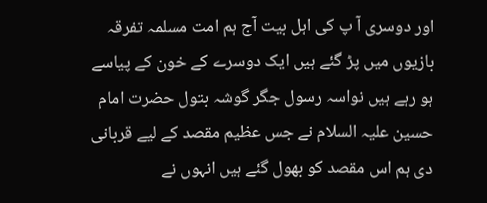اور دوسری آ پ کی اہل بیت آج ہم امت مسلمہ تفرقہ بازیوں میں پڑ گئے ہیں ایک دوسرے کے خون کے پیاسے ہو رہے ہیں نواسہ رسول جگر گوشہ بتول حضرت امام حسین علیہ السلام نے جس عظیم مقصد کے لیے قربانی دی ہم اس مقصد کو بھول گئے ہیں انہوں نے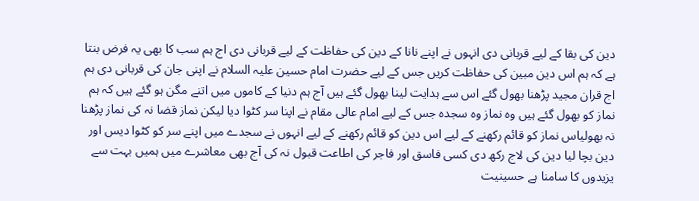دین کی بقا کے لیے قربانی دی انہوں نے اپنے نانا کے دین کی حفاظت کے لیے قربانی دی اج ہم سب کا بھی یہ فرض بنتا ہے کہ ہم اس دین مبین کی حفاظت کریں جس کے لیے حضرت امام حسین علیہ السلام نے اپنی جان کی قربانی دی ہم اج قران مجید پڑھنا بھول گئے اس سے ہدایت لینا بھول گئے ہیں آج ہم دنیا کے کاموں میں اتنے مگن ہو گئے ہیں کہ ہم نماز کو بھول گئے ہیں وہ نماز وہ سجدہ جس کے لیے امام عالی مقام نے اپنا سر کٹوا دیا لیکن نماز قضا نہ کی نماز پڑھنا نہ بھولیاس نماز کو قائم رکھنے کے لیے اس دین کو قائم رکھنے کے لیے انہوں نے سجدے میں اپنے سر کو کٹوا دیس اور دین بچا لیا دین کی لاج رکھ دی کسی فاسق اور فاجر کی اطاعت قبول نہ کی آج بھی معاشرے میں ہمیں بہت سے یزیدوں کا سامنا ہے حسینیت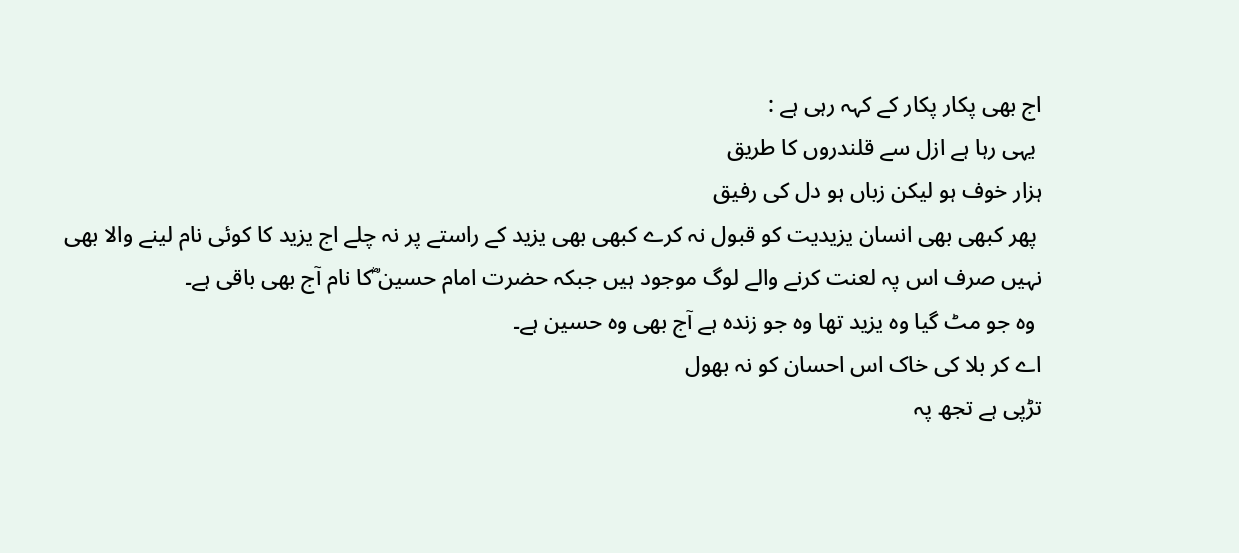اج بھی پکار پکار کے کہہ رہی ہے :
 یہی رہا ہے ازل سے قلندروں کا طریق
ہزار خوف ہو لیکن زباں ہو دل کی رفیق
 پھر کبھی بھی انسان یزیدیت کو قبول نہ کرے کبھی بھی یزید کے راستے پر نہ چلے اج یزید کا کوئی نام لینے والا بھی نہیں صرف اس پہ لعنت کرنے والے لوگ موجود ہیں جبکہ حضرت امام حسین ؓکا نام آج بھی باقی ہے۔
 وہ جو مٹ گیا وہ یزید تھا وہ جو زندہ ہے آج بھی وہ حسین ہے۔
اے کر بلا کی خاک اس احسان کو نہ بھول
تڑپی ہے تجھ پہ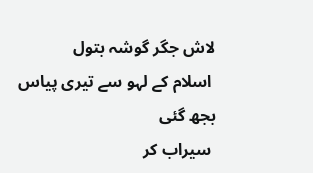لاش جگر گوشہ بتول
 اسلام کے لہو سے تیری پیاس بجھ گئی
 سیراب کر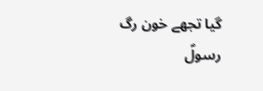گیا تجھے خون رگ رسولؐ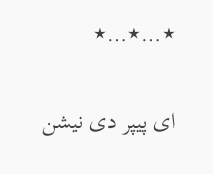٭…٭…٭

ای پیپر دی نیشن